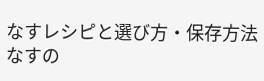なすレシピと選び方・保存方法
なすの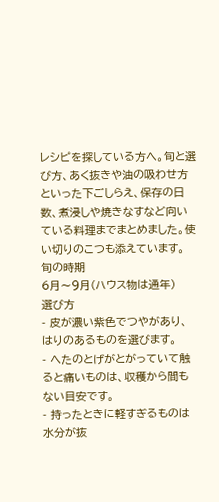レシピを探している方へ。旬と選び方、あく抜きや油の吸わせ方といった下ごしらえ、保存の日数、煮浸しや焼きなすなど向いている料理までまとめました。使い切りのこつも添えています。
旬の時期
6月〜9月(ハウス物は通年)
選び方
- 皮が濃い紫色でつやがあり、はりのあるものを選びます。
- へたのとげがとがっていて触ると痛いものは、収穫から間もない目安です。
- 持ったときに軽すぎるものは水分が抜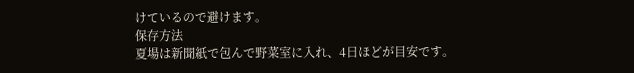けているので避けます。
保存方法
夏場は新聞紙で包んで野菜室に入れ、4日ほどが目安です。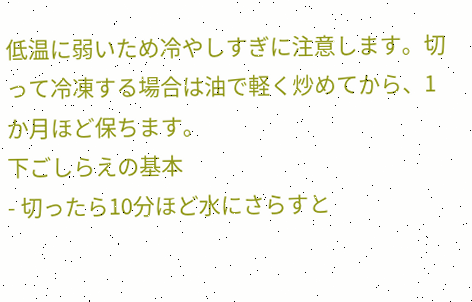低温に弱いため冷やしすぎに注意します。切って冷凍する場合は油で軽く炒めてから、1か月ほど保ちます。
下ごしらえの基本
- 切ったら10分ほど水にさらすと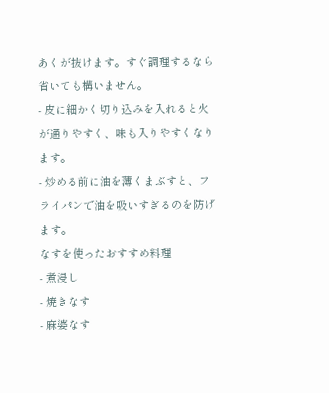あくが抜けます。すぐ調理するなら省いても構いません。
- 皮に細かく切り込みを入れると火が通りやすく、味も入りやすくなります。
- 炒める前に油を薄くまぶすと、フライパンで油を吸いすぎるのを防げます。
なすを使ったおすすめ料理
- 煮浸し
- 焼きなす
- 麻婆なす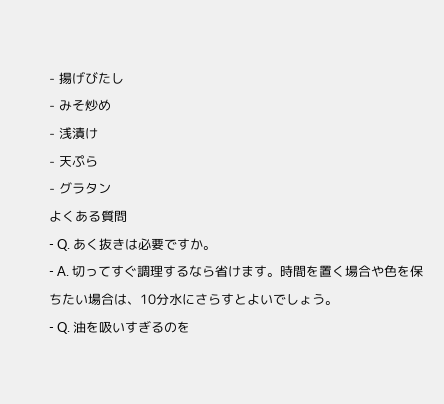- 揚げびたし
- みそ炒め
- 浅漬け
- 天ぷら
- グラタン
よくある質問
- Q. あく抜きは必要ですか。
- A. 切ってすぐ調理するなら省けます。時間を置く場合や色を保ちたい場合は、10分水にさらすとよいでしょう。
- Q. 油を吸いすぎるのを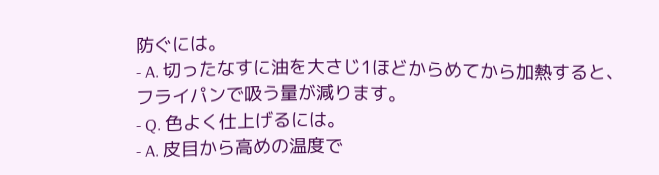防ぐには。
- A. 切ったなすに油を大さじ1ほどからめてから加熱すると、フライパンで吸う量が減ります。
- Q. 色よく仕上げるには。
- A. 皮目から高めの温度で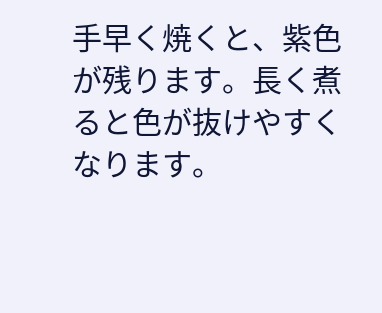手早く焼くと、紫色が残ります。長く煮ると色が抜けやすくなります。